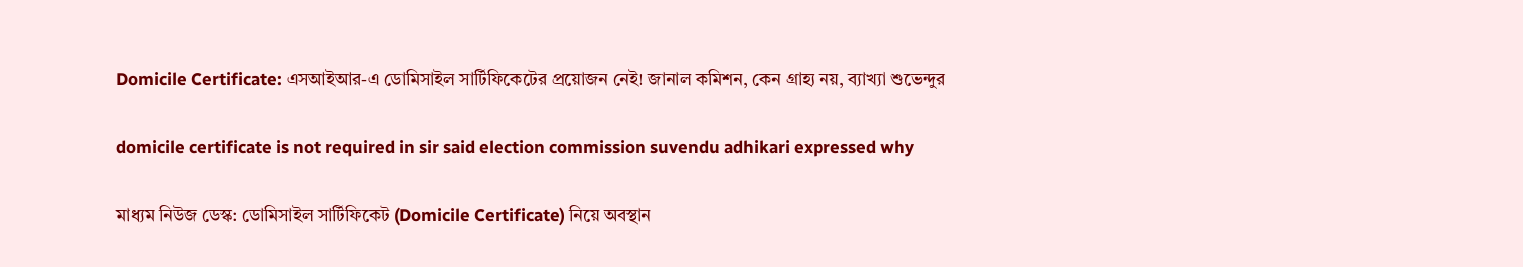Domicile Certificate: এসআইআর-এ ডোমিসাইল সার্টিফিকেটের প্রয়োজন নেই! জানাল কমিশন, কেন গ্রাহ্য নয়, ব্যাখ্যা শুভেন্দুর

domicile certificate is not required in sir said election commission suvendu adhikari expressed why

মাধ্যম নিউজ ডেস্ক: ডোমিসাইল সার্টিফিকেট (Domicile Certificate) নিয়ে অবস্থান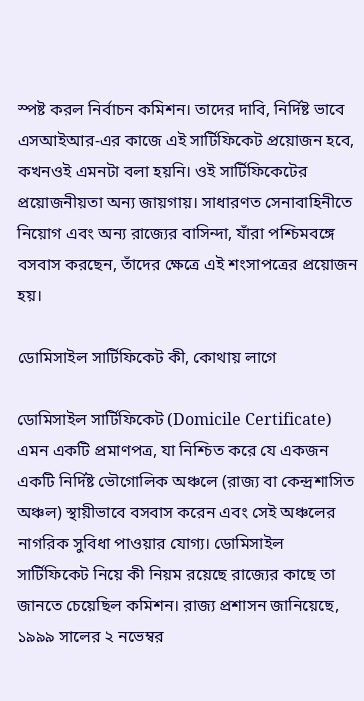স্পষ্ট করল নির্বাচন কমিশন। তাদের দাবি, নির্দিষ্ট ভাবে এসআইআর-এর কাজে এই সার্টিফিকেট প্রয়োজন হবে, কখন‌ওই এমনটা বলা হয়নি। ওই সার্টিফিকেটের প্রয়োজনীয়তা অন্য জায়গায়। সাধারণত সেনাবাহিনীতে নিয়োগ এবং অন্য রাজ্যের বাসিন্দা, যাঁরা পশ্চিমবঙ্গে বসবাস করছেন, তাঁদের ক্ষেত্রে এই শংসাপত্রের প্রয়োজন হয়।

ডোমিসাইল সার্টিফিকেট কী, কোথায় লাগে

ডোমিসাইল সার্টিফিকেট (Domicile Certificate) এমন একটি প্রমাণপত্র, যা নিশ্চিত করে যে একজন একটি নির্দিষ্ট ভৌগোলিক অঞ্চলে (রাজ্য বা কেন্দ্রশাসিত অঞ্চল) স্থায়ীভাবে বসবাস করেন এবং সেই অঞ্চলের নাগরিক সুবিধা পাওয়ার যোগ্য। ডোমিসাইল সার্টিফিকেট নিয়ে কী নিয়ম রয়েছে রাজ্যের কাছে তা জানতে চেয়েছিল কমিশন। রাজ্য প্রশাসন জানিয়েছে, ১৯৯৯ সালের ২ নভেম্বর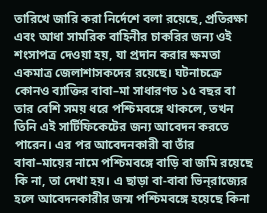তারিখে জারি করা নির্দেশে বলা রয়েছে, প্রতিরক্ষা এবং আধা সামরিক বাহিনীর চাকরির জন্য ওই শংসাপত্র দেওয়া হয়, যা প্রদান করার ক্ষমতা একমাত্র জেলাশাসকদের রয়েছে। ঘটনাচক্রে কোনও ব্যাক্তির বাবা–মা সাধারণত ১৫ বছর বা তার বেশি সময় ধরে পশ্চিমবঙ্গে থাকলে, তখন তিনি এই সার্টিফিকেটের জন্য আবেদন করতে পারেন। এর পর আবেদনকারী বা তাঁর বাবা–মায়ের নামে পশ্চিমবঙ্গে বাড়ি বা জমি রয়েছে কি না, তা দেখা হয়। এ ছাড়া বা-বাবা ভিন্‌রাজ্যের হলে আবেদনকারীর জন্ম পশ্চিমবঙ্গে হয়েছে কিনা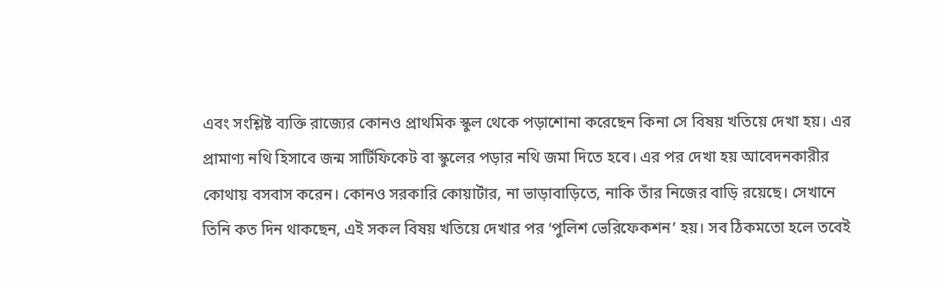এবং সংশ্লিষ্ট ব্যক্তি রাজ্যের কোনও প্রাথমিক স্কুল থেকে পড়াশোনা করেছেন কিনা সে বিষয় খতিয়ে দেখা হয়। এর প্রামাণ্য নথি হিসাবে জন্ম সার্টিফিকেট বা স্কুলের পড়ার নথি জমা দিতে হবে। এর পর দেখা হয় আবেদনকারীর কোথায় বসবাস করেন। কোনও সরকারি কোয়ার্টার, না ভাড়াবাড়িতে, নাকি তাঁর নিজের বাড়ি রয়েছে। সেখানে তিনি কত দিন থাকছেন, এই সকল বিষয় খতিয়ে দেখার পর ‘পুলিশ ভেরিফেকশন’ হয়। সব ঠিকমতো হলে তবেই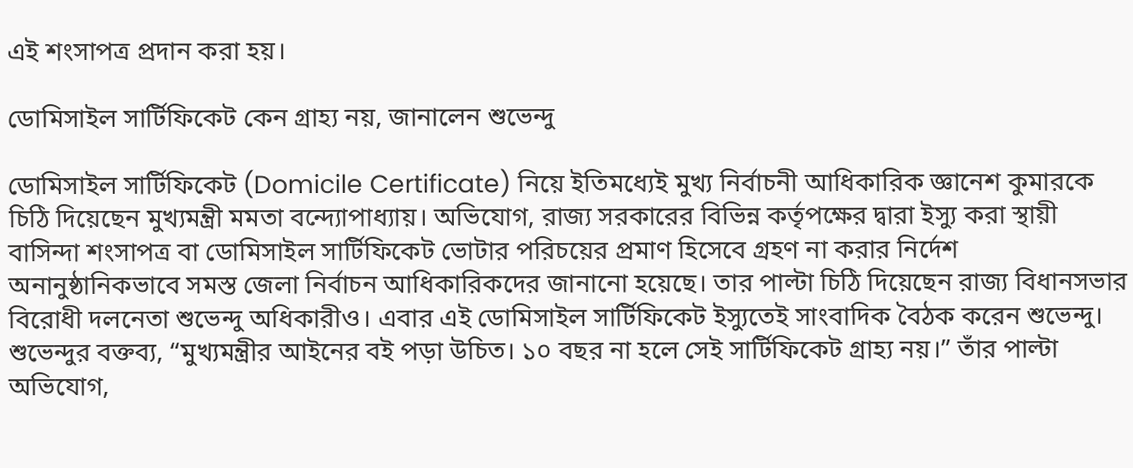এই শংসাপত্র প্রদান করা হয়।

ডোমিসাইল সার্টিফিকেট কেন গ্রাহ্য নয়, জানালেন শুভেন্দু

ডোমিসাইল সার্টিফিকেট (Domicile Certificate) নিয়ে ইতিমধ্যেই মুখ্য নির্বাচনী আধিকারিক জ্ঞানেশ কুমারকে চিঠি দিয়েছেন মুখ্যমন্ত্রী মমতা বন্দ্যোপাধ্যায়। অভিযোগ, রাজ্য সরকারের বিভিন্ন কর্তৃপক্ষের দ্বারা ইস্যু করা স্থায়ী বাসিন্দা শংসাপত্র বা ডোমিসাইল সার্টিফিকেট ভোটার পরিচয়ের প্রমাণ হিসেবে গ্রহণ না করার নির্দেশ অনানুষ্ঠানিকভাবে সমস্ত জেলা নির্বাচন আধিকারিকদের জানানো হয়েছে। তার পাল্টা চিঠি দিয়েছেন রাজ্য বিধানসভার বিরোধী দলনেতা শুভেন্দু অধিকারীও। এবার এই ডোমিসাইল সার্টিফিকেট ইস্যুতেই সাংবাদিক বৈঠক করেন শুভেন্দু। শুভেন্দুর বক্তব্য, “মুখ্যমন্ত্রীর আইনের বই পড়া উচিত। ১০ বছর না হলে সেই সার্টিফিকেট গ্রাহ্য নয়।” তাঁর পাল্টা অভিযোগ,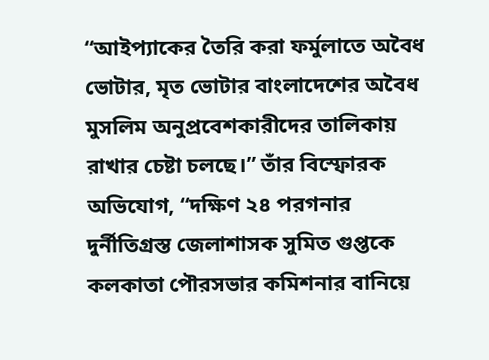“আইপ্যাকের তৈরি করা ফর্মুলাতে অবৈধ ভোটার, মৃত ভোটার বাংলাদেশের অবৈধ মুসলিম অনুপ্রবেশকারীদের তালিকায় রাখার চেষ্টা চলছে।” তাঁর বিস্ফোরক অভিযোগ, “দক্ষিণ ২৪ পরগনার দুর্নীতিগ্রস্ত জেলাশাসক সুমিত গুপ্তকে কলকাতা পৌরসভার কমিশনার বানিয়ে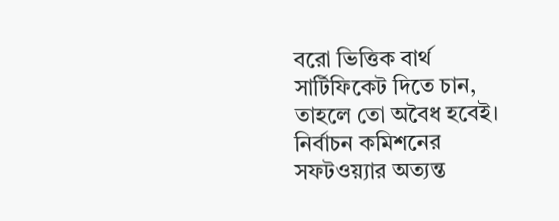বরো ভিত্তিক বার্থ সার্টিফিকেট দিতে চান, তাহলে তো অবৈধ হবেই। নির্বাচন কমিশনের সফটওয়্যার অত্যন্ত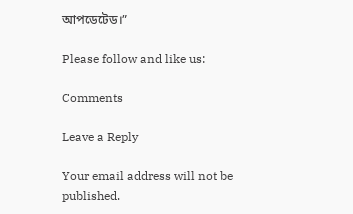আপডেটেড।”

Please follow and like us:

Comments

Leave a Reply

Your email address will not be published.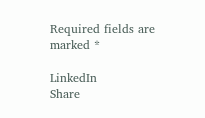Required fields are marked *

LinkedIn
Share